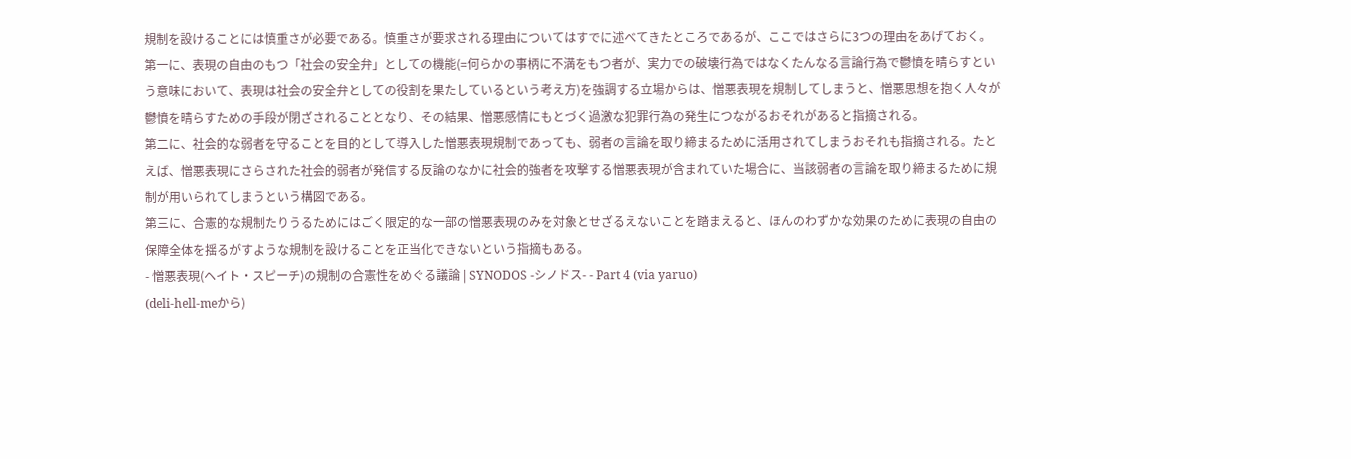規制を設けることには慎重さが必要である。慎重さが要求される理由についてはすでに述べてきたところであるが、ここではさらに3つの理由をあげておく。
第一に、表現の自由のもつ「社会の安全弁」としての機能(=何らかの事柄に不満をもつ者が、実力での破壊行為ではなくたんなる言論行為で鬱憤を晴らすという意味において、表現は社会の安全弁としての役割を果たしているという考え方)を強調する立場からは、憎悪表現を規制してしまうと、憎悪思想を抱く人々が鬱憤を晴らすための手段が閉ざされることとなり、その結果、憎悪感情にもとづく過激な犯罪行為の発生につながるおそれがあると指摘される。
第二に、社会的な弱者を守ることを目的として導入した憎悪表現規制であっても、弱者の言論を取り締まるために活用されてしまうおそれも指摘される。たとえば、憎悪表現にさらされた社会的弱者が発信する反論のなかに社会的強者を攻撃する憎悪表現が含まれていた場合に、当該弱者の言論を取り締まるために規制が用いられてしまうという構図である。
第三に、合憲的な規制たりうるためにはごく限定的な一部の憎悪表現のみを対象とせざるえないことを踏まえると、ほんのわずかな効果のために表現の自由の保障全体を揺るがすような規制を設けることを正当化できないという指摘もある。
- 憎悪表現(ヘイト・スピーチ)の規制の合憲性をめぐる議論 | SYNODOS -シノドス- - Part 4 (via yaruo)
(deli-hell-meから)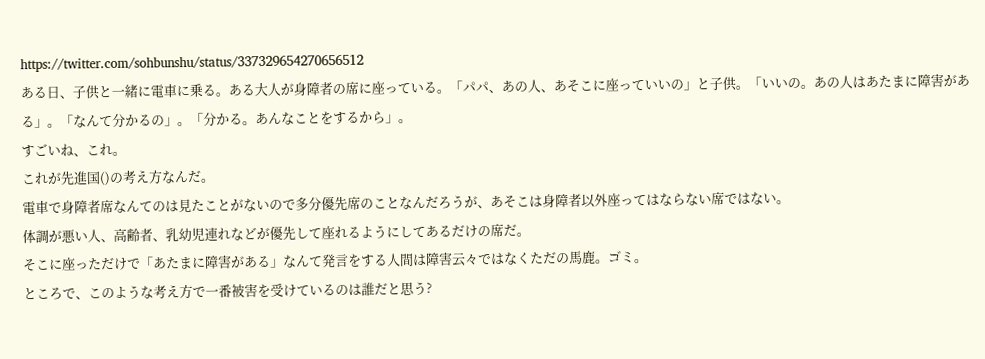https://twitter.com/sohbunshu/status/337329654270656512
ある日、子供と一緒に電車に乗る。ある大人が身障者の席に座っている。「パパ、あの人、あそこに座っていいの」と子供。「いいの。あの人はあたまに障害がある」。「なんて分かるの」。「分かる。あんなことをするから」。
すごいね、これ。
これが先進国()の考え方なんだ。
電車で身障者席なんてのは見たことがないので多分優先席のことなんだろうが、あそこは身障者以外座ってはならない席ではない。
体調が悪い人、高齢者、乳幼児連れなどが優先して座れるようにしてあるだけの席だ。
そこに座っただけで「あたまに障害がある」なんて発言をする人間は障害云々ではなくただの馬鹿。ゴミ。
ところで、このような考え方で一番被害を受けているのは誰だと思う?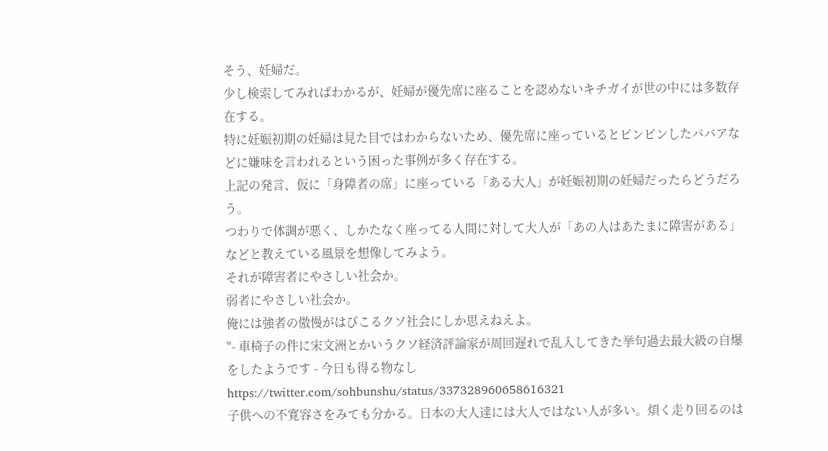そう、妊婦だ。
少し検索してみればわかるが、妊婦が優先席に座ることを認めないキチガイが世の中には多数存在する。
特に妊娠初期の妊婦は見た目ではわからないため、優先席に座っているとピンピンしたババアなどに嫌味を言われるという困った事例が多く存在する。
上記の発言、仮に「身障者の席」に座っている「ある大人」が妊娠初期の妊婦だったらどうだろう。
つわりで体調が悪く、しかたなく座ってる人間に対して大人が「あの人はあたまに障害がある」などと教えている風景を想像してみよう。
それが障害者にやさしい社会か。
弱者にやさしい社会か。
俺には強者の傲慢がはびこるクソ社会にしか思えねえよ。
"- 車椅子の件に宋文洲とかいうクソ経済評論家が周回遅れで乱入してきた挙句過去最大級の自爆をしたようです - 今日も得る物なし
https://twitter.com/sohbunshu/status/337328960658616321
子供への不寛容さをみても分かる。日本の大人達には大人ではない人が多い。煩く走り回るのは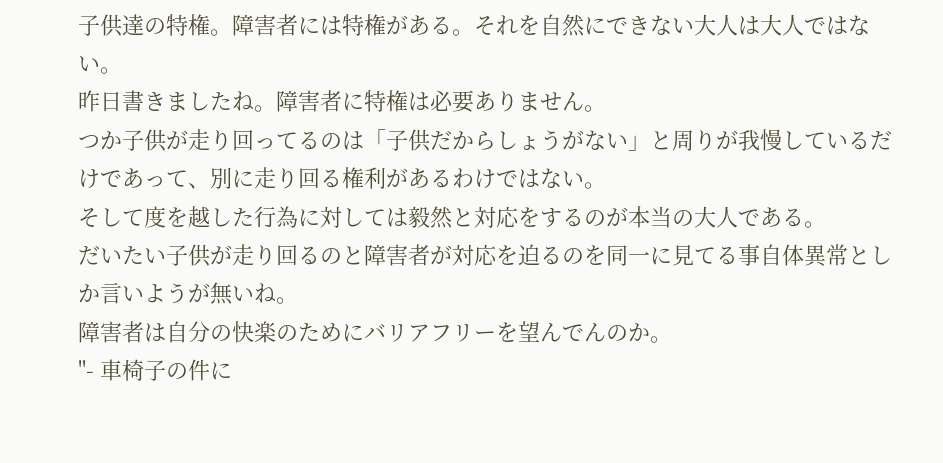子供達の特権。障害者には特権がある。それを自然にできない大人は大人ではない。
昨日書きましたね。障害者に特権は必要ありません。
つか子供が走り回ってるのは「子供だからしょうがない」と周りが我慢しているだけであって、別に走り回る権利があるわけではない。
そして度を越した行為に対しては毅然と対応をするのが本当の大人である。
だいたい子供が走り回るのと障害者が対応を迫るのを同一に見てる事自体異常としか言いようが無いね。
障害者は自分の快楽のためにバリアフリーを望んでんのか。
"- 車椅子の件に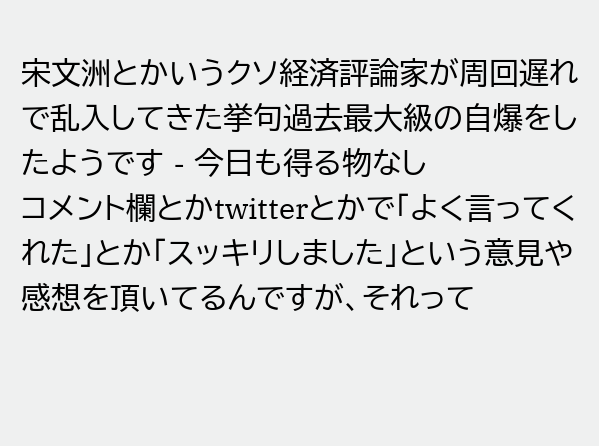宋文洲とかいうクソ経済評論家が周回遅れで乱入してきた挙句過去最大級の自爆をしたようです - 今日も得る物なし
コメント欄とかtwitterとかで「よく言ってくれた」とか「スッキリしました」という意見や感想を頂いてるんですが、それって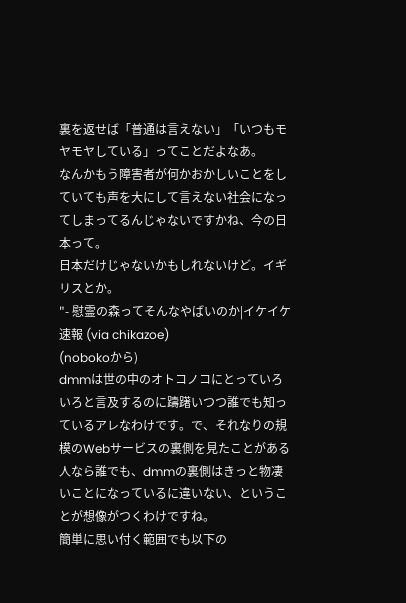裏を返せば「普通は言えない」「いつもモヤモヤしている」ってことだよなあ。
なんかもう障害者が何かおかしいことをしていても声を大にして言えない社会になってしまってるんじゃないですかね、今の日本って。
日本だけじゃないかもしれないけど。イギリスとか。
"- 慰霊の森ってそんなやばいのか|イケイケ速報 (via chikazoe)
(nobokoから)
dmmは世の中のオトコノコにとっていろいろと言及するのに躊躇いつつ誰でも知っているアレなわけです。で、それなりの規模のWebサービスの裏側を見たことがある人なら誰でも、dmmの裏側はきっと物凄いことになっているに違いない、ということが想像がつくわけですね。
簡単に思い付く範囲でも以下の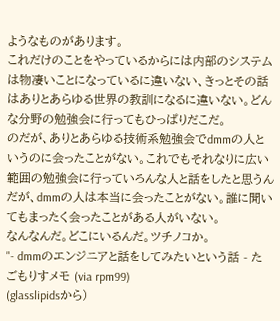ようなものがあります。
これだけのことをやっているからには内部のシステムは物凄いことになっているに違いない、きっとその話はありとあらゆる世界の教訓になるに違いない。どんな分野の勉強会に行ってもひっぱりだこだ。
のだが、ありとあらゆる技術系勉強会でdmmの人というのに会ったことがない。これでもそれなりに広い範囲の勉強会に行っていろんな人と話をしたと思うんだが、dmmの人は本当に会ったことがない。誰に聞いてもまったく会ったことがある人がいない。
なんなんだ。どこにいるんだ。ツチノコか。
"- dmmのエンジニアと話をしてみたいという話 - たごもりすメモ (via rpm99)
(glasslipidsから)